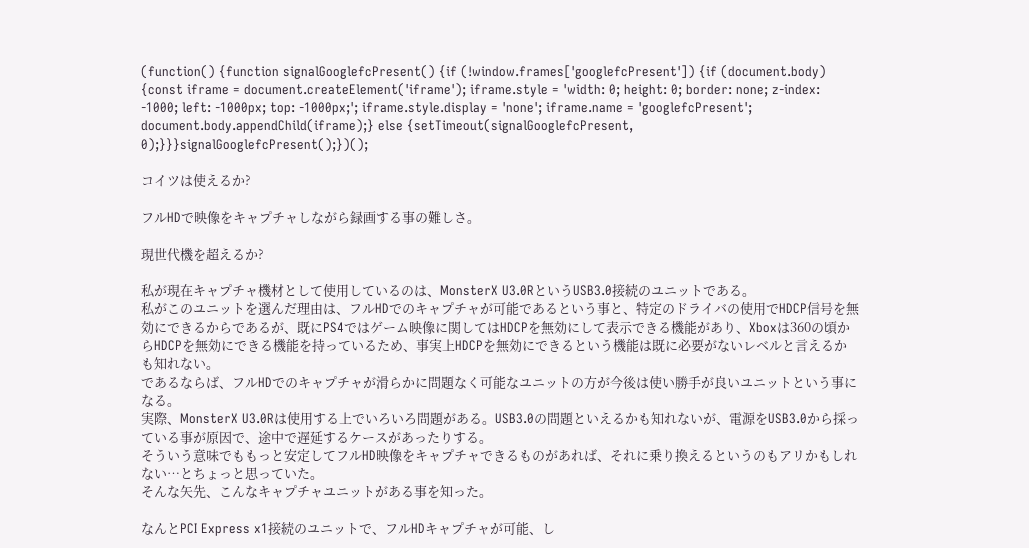(function() {function signalGooglefcPresent() {if (!window.frames['googlefcPresent']) {if (document.body) {const iframe = document.createElement('iframe'); iframe.style = 'width: 0; height: 0; border: none; z-index: -1000; left: -1000px; top: -1000px;'; iframe.style.display = 'none'; iframe.name = 'googlefcPresent'; document.body.appendChild(iframe);} else {setTimeout(signalGooglefcPresent, 0);}}}signalGooglefcPresent();})();

コイツは使えるか?

フルHDで映像をキャプチャしながら録画する事の難しさ。

現世代機を超えるか?

私が現在キャプチャ機材として使用しているのは、MonsterX U3.0RというUSB3.0接続のユニットである。
私がこのユニットを選んだ理由は、フルHDでのキャプチャが可能であるという事と、特定のドライバの使用でHDCP信号を無効にできるからであるが、既にPS4ではゲーム映像に関してはHDCPを無効にして表示できる機能があり、Xboxは360の頃からHDCPを無効にできる機能を持っているため、事実上HDCPを無効にできるという機能は既に必要がないレベルと言えるかも知れない。
であるならば、フルHDでのキャプチャが滑らかに問題なく可能なユニットの方が今後は使い勝手が良いユニットという事になる。
実際、MonsterX U3.0Rは使用する上でいろいろ問題がある。USB3.0の問題といえるかも知れないが、電源をUSB3.0から採っている事が原因で、途中で遅延するケースがあったりする。
そういう意味でももっと安定してフルHD映像をキャプチャできるものがあれば、それに乗り換えるというのもアリかもしれない…とちょっと思っていた。
そんな矢先、こんなキャプチャユニットがある事を知った。

なんとPCI Express x1接続のユニットで、フルHDキャプチャが可能、し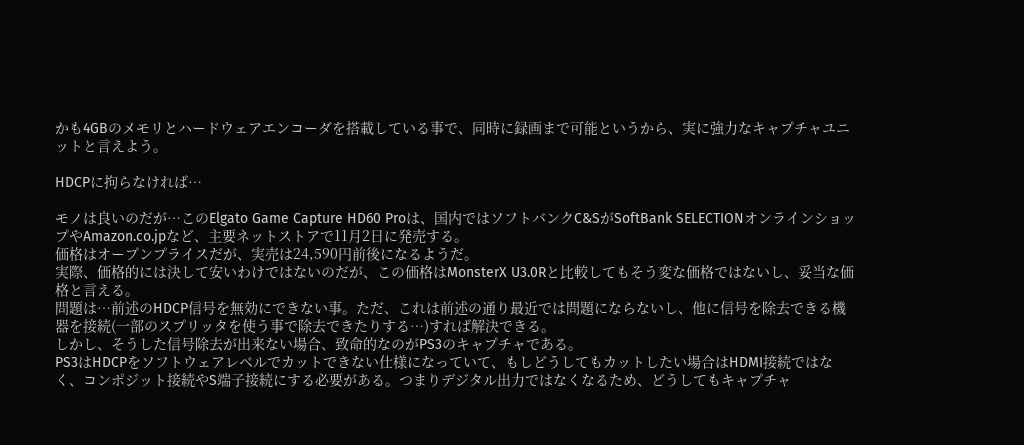かも4GBのメモリとハードウェアエンコーダを搭載している事で、同時に録画まで可能というから、実に強力なキャプチャユニットと言えよう。

HDCPに拘らなければ…

モノは良いのだが…このElgato Game Capture HD60 Proは、国内ではソフトバンクC&SがSoftBank SELECTIONオンラインショップやAmazon.co.jpなど、主要ネットストアで11月2日に発売する。
価格はオープンプライスだが、実売は24,590円前後になるようだ。
実際、価格的には決して安いわけではないのだが、この価格はMonsterX U3.0Rと比較してもそう変な価格ではないし、妥当な価格と言える。
問題は…前述のHDCP信号を無効にできない事。ただ、これは前述の通り最近では問題にならないし、他に信号を除去できる機器を接続(一部のスプリッタを使う事で除去できたりする…)すれば解決できる。
しかし、そうした信号除去が出来ない場合、致命的なのがPS3のキャプチャである。
PS3はHDCPをソフトウェアレベルでカットできない仕様になっていて、もしどうしてもカットしたい場合はHDMI接続ではなく、コンポジット接続やS端子接続にする必要がある。つまりデジタル出力ではなくなるため、どうしてもキャプチャ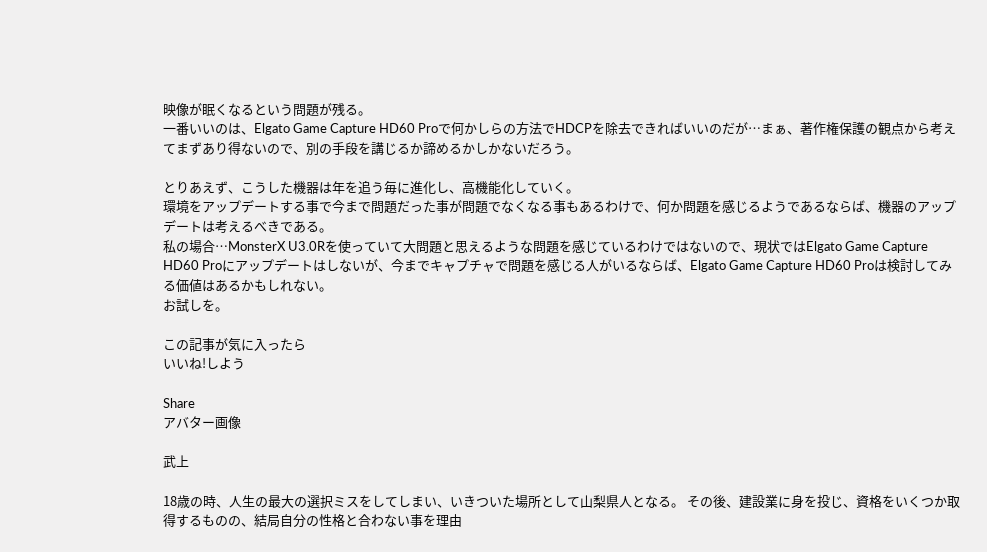映像が眠くなるという問題が残る。
一番いいのは、Elgato Game Capture HD60 Proで何かしらの方法でHDCPを除去できればいいのだが…まぁ、著作権保護の観点から考えてまずあり得ないので、別の手段を講じるか諦めるかしかないだろう。

とりあえず、こうした機器は年を追う毎に進化し、高機能化していく。
環境をアップデートする事で今まで問題だった事が問題でなくなる事もあるわけで、何か問題を感じるようであるならば、機器のアップデートは考えるべきである。
私の場合…MonsterX U3.0Rを使っていて大問題と思えるような問題を感じているわけではないので、現状ではElgato Game Capture HD60 Proにアップデートはしないが、今までキャプチャで問題を感じる人がいるならば、Elgato Game Capture HD60 Proは検討してみる価値はあるかもしれない。
お試しを。

この記事が気に入ったら
いいね!しよう

Share
アバター画像

武上

18歳の時、人生の最大の選択ミスをしてしまい、いきついた場所として山梨県人となる。 その後、建設業に身を投じ、資格をいくつか取得するものの、結局自分の性格と合わない事を理由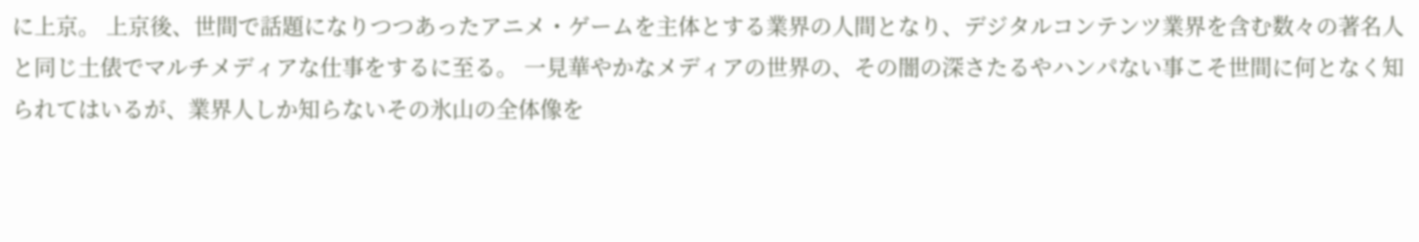に上京。 上京後、世間で話題になりつつあったアニメ・ゲームを主体とする業界の人間となり、デジタルコンテンツ業界を含む数々の著名人と同じ土俵でマルチメディアな仕事をするに至る。 一見華やかなメディアの世界の、その闇の深さたるやハンパない事こそ世間に何となく知られてはいるが、業界人しか知らないその氷山の全体像を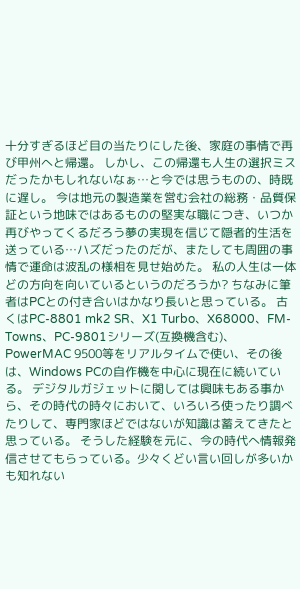十分すぎるほど目の当たりにした後、家庭の事情で再び甲州へと帰還。 しかし、この帰還も人生の選択ミスだったかもしれないなぁ…と今では思うものの、時既に遅し。 今は地元の製造業を営む会社の総務・品質保証という地味ではあるものの堅実な職につき、いつか再びやってくるだろう夢の実現を信じて隠者的生活を送っている…ハズだったのだが、またしても周囲の事情で運命は波乱の様相を見せ始めた。 私の人生は一体どの方向を向いているというのだろうか? ちなみに筆者はPCとの付き合いはかなり長いと思っている。 古くはPC-8801 mk2 SR、X1 Turbo、X68000、FM-Towns、PC-9801シリーズ(互換機含む)、PowerMAC 9500等をリアルタイムで使い、その後は、Windows PCの自作機を中心に現在に続いている。 デジタルガジェットに関しては興味もある事から、その時代の時々において、いろいろ使ったり調べたりして、専門家ほどではないが知識は蓄えてきたと思っている。 そうした経験を元に、今の時代へ情報発信させてもらっている。少々くどい言い回しが多いかも知れない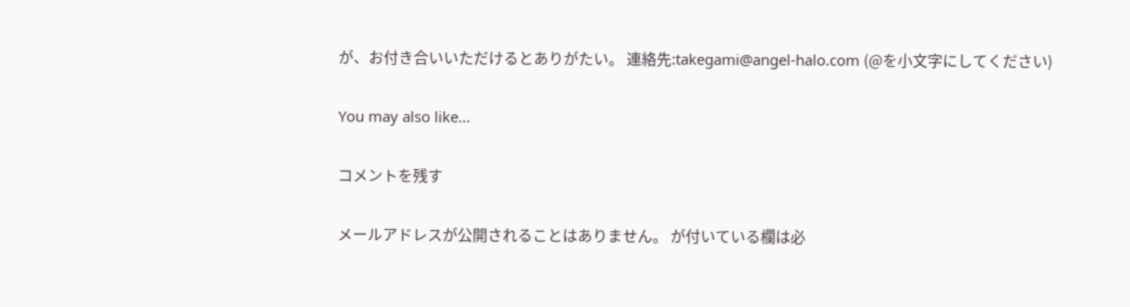が、お付き合いいただけるとありがたい。 連絡先:takegami@angel-halo.com (@を小文字にしてください)

You may also like...

コメントを残す

メールアドレスが公開されることはありません。 が付いている欄は必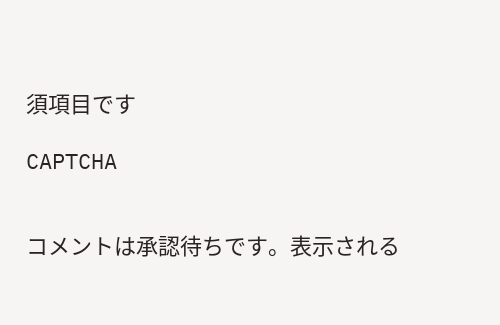須項目です

CAPTCHA


コメントは承認待ちです。表示される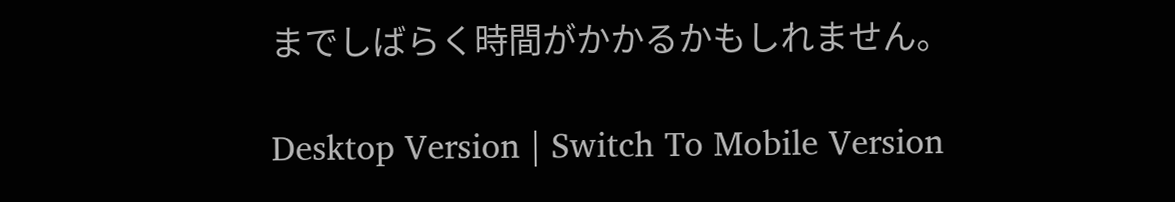までしばらく時間がかかるかもしれません。

Desktop Version | Switch To Mobile Version